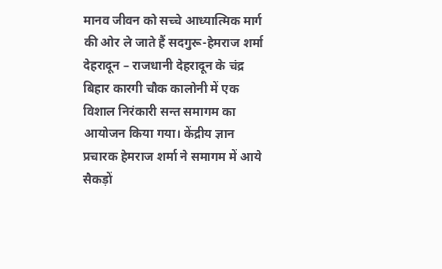मानव जीवन को सच्चे आध्यात्मिक मार्ग की ओर ले जाते हैं सदगुरू-हेमराज शर्मा
देहरादून – राजधानी देहरादून के चंद्र बिहार कारगी चौक कालोनी में एक विशाल निरंकारी सन्त समागम का आयोजन किया गया। केंद्रीय ज्ञान प्रचारक हेमराज शर्मा ने समागम में आये सैकड़ों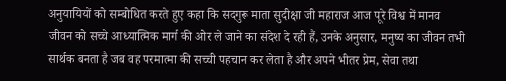अनुयायियों को सम्बोधित करते हुए कहा कि सदगुरू माता सुदीक्षा जी महाराज आज पूरे विश्व में मानव जीवन को सच्चे आध्यात्मिक मार्ग की ओर ले जाने का संदेश दे रही हैं, उनके अनुसार, मनुष्य का जीवन तभी सार्थक बनता है जब वह परमात्मा की सच्ची पहचान कर लेता है और अपने भीतर प्रेम, सेवा तथा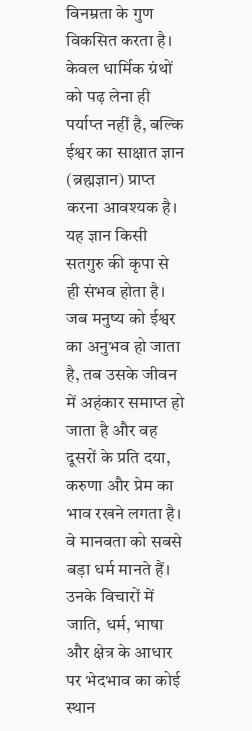विनम्रता के गुण विकसित करता है।
केवल धार्मिक ग्रंथों को पढ़ लेना ही पर्याप्त नहीं है, बल्कि ईश्वर का साक्षात ज्ञान (ब्रह्मज्ञान) प्राप्त करना आवश्यक है। यह ज्ञान किसी सतगुरु की कृपा से ही संभव होता है। जब मनुष्य को ईश्वर का अनुभव हो जाता है, तब उसके जीवन में अहंकार समाप्त हो जाता है और वह दूसरों के प्रति दया, करुणा और प्रेम का भाव रखने लगता है।
वे मानवता को सबसे बड़ा धर्म मानते हैं। उनके विचारों में जाति, धर्म, भाषा और क्षेत्र के आधार पर भेदभाव का कोई स्थान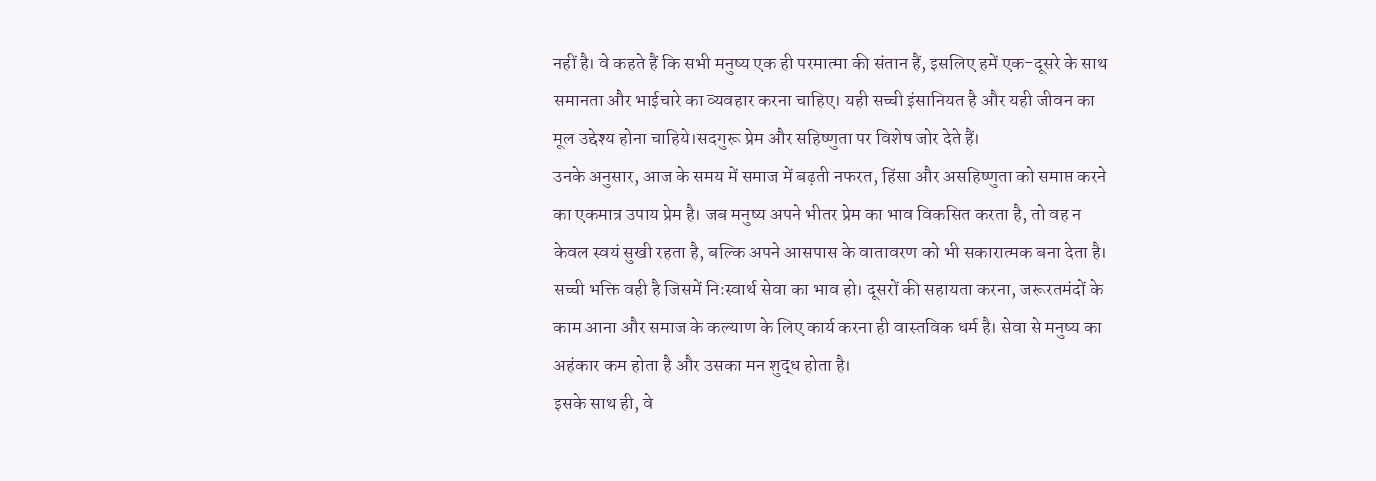नहीं है। वे कहते हैं कि सभी मनुष्य एक ही परमात्मा की संतान हैं, इसलिए हमें एक-दूसरे के साथ समानता और भाईचारे का व्यवहार करना चाहिए। यही सच्ची इंसानियत है और यही जीवन का मूल उद्देश्य होना चाहिये।सदगुरू प्रेम और सहिष्णुता पर विशेष जोर देते हैं।
उनके अनुसार, आज के समय में समाज में बढ़ती नफरत, हिंसा और असहिष्णुता को समाप्त करने का एकमात्र उपाय प्रेम है। जब मनुष्य अपने भीतर प्रेम का भाव विकसित करता है, तो वह न केवल स्वयं सुखी रहता है, बल्कि अपने आसपास के वातावरण को भी सकारात्मक बना देता है।
सच्ची भक्ति वही है जिसमें निःस्वार्थ सेवा का भाव हो। दूसरों की सहायता करना, जरूरतमंदों के काम आना और समाज के कल्याण के लिए कार्य करना ही वास्तविक धर्म है। सेवा से मनुष्य का अहंकार कम होता है और उसका मन शुद्ध होता है।
इसके साथ ही, वे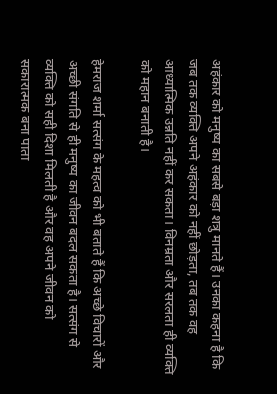अहंकार को मनुष्य का सबसे बड़ा शत्रु मानते हैं। उनका कहना है कि जब तक व्यक्ति अपने अहंकार को नहीं छोड़ता, तब तक वह आध्यात्मिक उन्नति नहीं कर सकता। विनम्रता और सरलता ही व्यक्ति को महान बनाती है।

हेमराज शर्मा सत्संग के महत्व को भी बताते हैं कि अच्छे विचारों और अच्छी संगति से ही मनुष्य का जीवन बदल सकता है। सत्संग से व्यक्ति को सही दिशा मिलती है और वह अपने जीवन को सकारात्मक बना पाता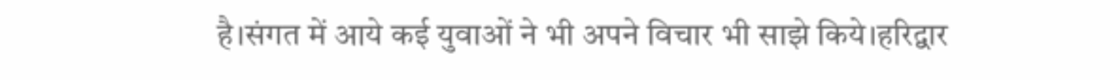है।संगत में आये कई युवाओं ने भी अपने विचार भी साझे किये।हरिद्वार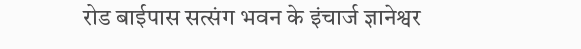रोड बाईपास सत्संग भवन के इंचार्ज ज्ञानेश्वर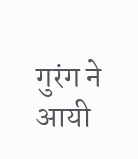गुरंग ने आयी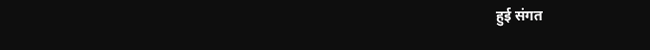हुई संगत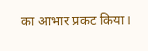का आभार प्रकट किया।